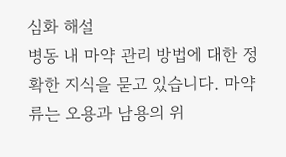심화 해설
병동 내 마약 관리 방법에 대한 정확한 지식을 묻고 있습니다. 마약류는 오용과 남용의 위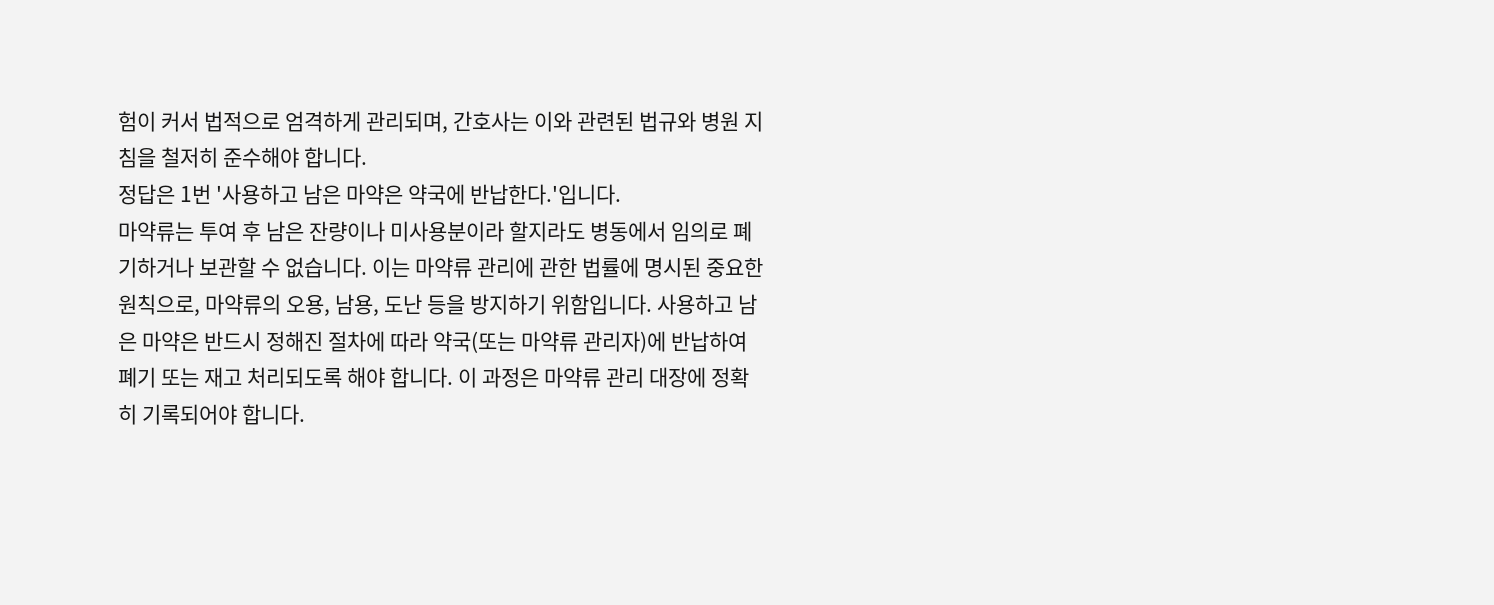험이 커서 법적으로 엄격하게 관리되며, 간호사는 이와 관련된 법규와 병원 지침을 철저히 준수해야 합니다.
정답은 1번 '사용하고 남은 마약은 약국에 반납한다.'입니다.
마약류는 투여 후 남은 잔량이나 미사용분이라 할지라도 병동에서 임의로 폐기하거나 보관할 수 없습니다. 이는 마약류 관리에 관한 법률에 명시된 중요한 원칙으로, 마약류의 오용, 남용, 도난 등을 방지하기 위함입니다. 사용하고 남은 마약은 반드시 정해진 절차에 따라 약국(또는 마약류 관리자)에 반납하여 폐기 또는 재고 처리되도록 해야 합니다. 이 과정은 마약류 관리 대장에 정확히 기록되어야 합니다.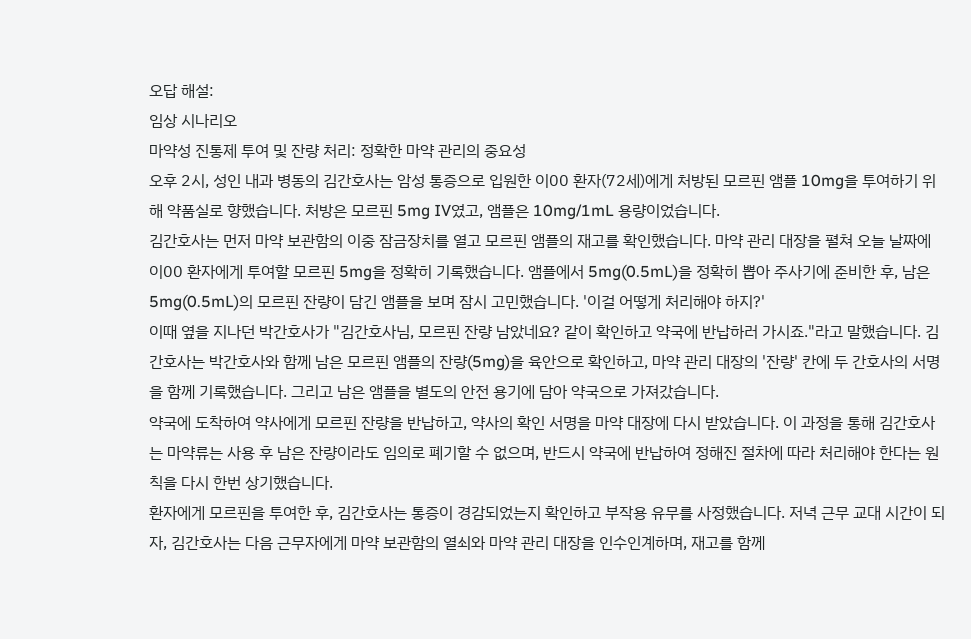오답 해설:
임상 시나리오
마약성 진통제 투여 및 잔량 처리: 정확한 마약 관리의 중요성
오후 2시, 성인 내과 병동의 김간호사는 암성 통증으로 입원한 이00 환자(72세)에게 처방된 모르핀 앰플 10mg을 투여하기 위해 약품실로 향했습니다. 처방은 모르핀 5mg IV였고, 앰플은 10mg/1mL 용량이었습니다.
김간호사는 먼저 마약 보관함의 이중 잠금장치를 열고 모르핀 앰플의 재고를 확인했습니다. 마약 관리 대장을 펼쳐 오늘 날짜에 이00 환자에게 투여할 모르핀 5mg을 정확히 기록했습니다. 앰플에서 5mg(0.5mL)을 정확히 뽑아 주사기에 준비한 후, 남은 5mg(0.5mL)의 모르핀 잔량이 담긴 앰플을 보며 잠시 고민했습니다. '이걸 어떻게 처리해야 하지?'
이때 옆을 지나던 박간호사가 "김간호사님, 모르핀 잔량 남았네요? 같이 확인하고 약국에 반납하러 가시죠."라고 말했습니다. 김간호사는 박간호사와 함께 남은 모르핀 앰플의 잔량(5mg)을 육안으로 확인하고, 마약 관리 대장의 '잔량' 칸에 두 간호사의 서명을 함께 기록했습니다. 그리고 남은 앰플을 별도의 안전 용기에 담아 약국으로 가져갔습니다.
약국에 도착하여 약사에게 모르핀 잔량을 반납하고, 약사의 확인 서명을 마약 대장에 다시 받았습니다. 이 과정을 통해 김간호사는 마약류는 사용 후 남은 잔량이라도 임의로 폐기할 수 없으며, 반드시 약국에 반납하여 정해진 절차에 따라 처리해야 한다는 원칙을 다시 한번 상기했습니다.
환자에게 모르핀을 투여한 후, 김간호사는 통증이 경감되었는지 확인하고 부작용 유무를 사정했습니다. 저녁 근무 교대 시간이 되자, 김간호사는 다음 근무자에게 마약 보관함의 열쇠와 마약 관리 대장을 인수인계하며, 재고를 함께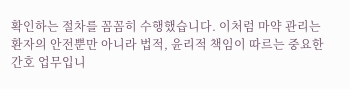확인하는 절차를 꼼꼼히 수행했습니다. 이처럼 마약 관리는 환자의 안전뿐만 아니라 법적, 윤리적 책임이 따르는 중요한 간호 업무입니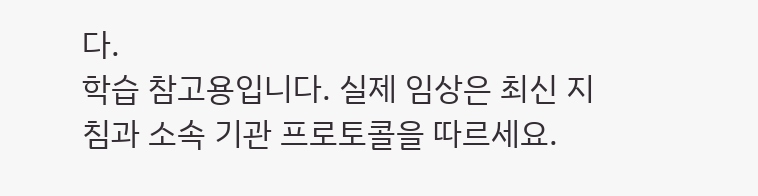다.
학습 참고용입니다. 실제 임상은 최신 지침과 소속 기관 프로토콜을 따르세요.